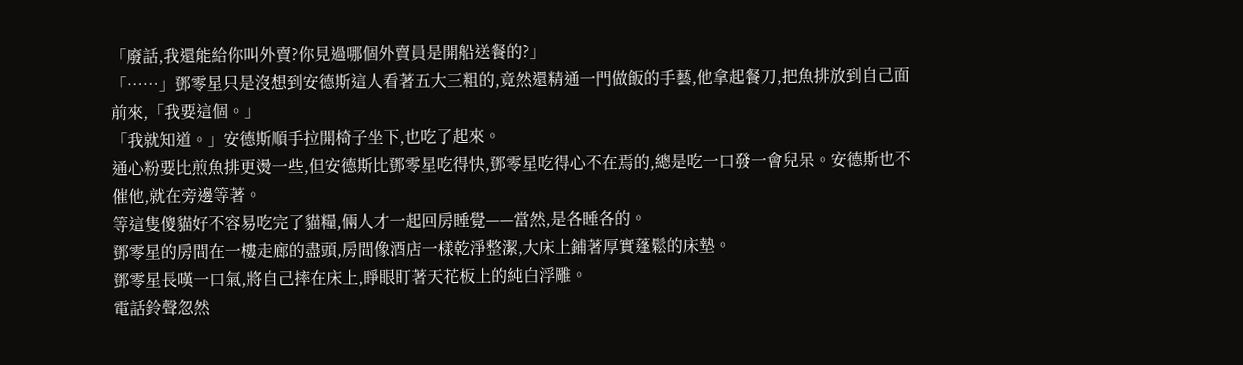「廢話,我還能給你叫外賣?你見過哪個外賣員是開船送餐的?」
「……」鄧零星只是沒想到安德斯這人看著五大三粗的,竟然還精通一門做飯的手藝,他拿起餐刀,把魚排放到自己面前來,「我要這個。」
「我就知道。」安德斯順手拉開椅子坐下,也吃了起來。
通心粉要比煎魚排更燙一些,但安德斯比鄧零星吃得快,鄧零星吃得心不在焉的,總是吃一口發一會兒呆。安德斯也不催他,就在旁邊等著。
等這隻傻貓好不容易吃完了貓糧,倆人才一起回房睡覺——當然,是各睡各的。
鄧零星的房間在一樓走廊的盡頭,房間像酒店一樣乾淨整潔,大床上鋪著厚實蓬鬆的床墊。
鄧零星長嘆一口氣,將自己摔在床上,睜眼盯著天花板上的純白浮雕。
電話鈴聲忽然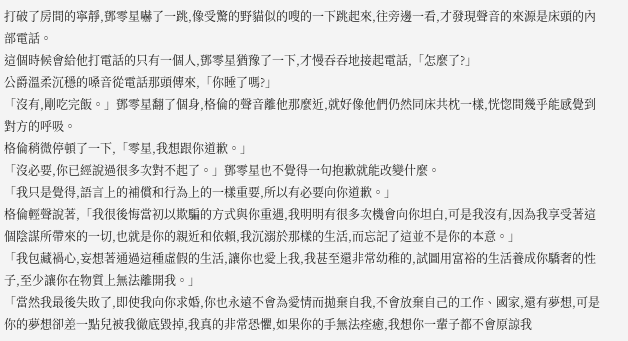打破了房間的寧靜,鄧零星嚇了一跳,像受驚的野貓似的嗖的一下跳起來,往旁邊一看,才發現聲音的來源是床頭的內部電話。
這個時候會給他打電話的只有一個人,鄧零星猶豫了一下,才慢吞吞地接起電話,「怎麼了?」
公爵溫柔沉穩的嗓音從電話那頭傳來,「你睡了嗎?」
「沒有,剛吃完飯。」鄧零星翻了個身,格倫的聲音離他那麼近,就好像他們仍然同床共枕一樣,恍惚間幾乎能感覺到對方的呼吸。
格倫稍微停頓了一下,「零星,我想跟你道歉。」
「沒必要,你已經說過很多次對不起了。」鄧零星也不覺得一句抱歉就能改變什麼。
「我只是覺得,語言上的補償和行為上的一樣重要,所以有必要向你道歉。」
格倫輕聲說著,「我很後悔當初以欺騙的方式與你重遇,我明明有很多次機會向你坦白,可是我沒有,因為我享受著這個陰謀所帶來的一切,也就是你的親近和依賴,我沉溺於那樣的生活,而忘記了這並不是你的本意。」
「我包藏禍心,妄想著通過這種虛假的生活,讓你也愛上我,我甚至還非常幼稚的,試圖用富裕的生活養成你驕奢的性子,至少讓你在物質上無法離開我。」
「當然我最後失敗了,即使我向你求婚,你也永遠不會為愛情而拋棄自我,不會放棄自己的工作、國家,還有夢想,可是你的夢想卻差一點兒被我徹底毀掉,我真的非常恐懼,如果你的手無法痊癒,我想你一輩子都不會原諒我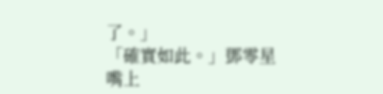了。」
「確實如此。」鄧零星嘴上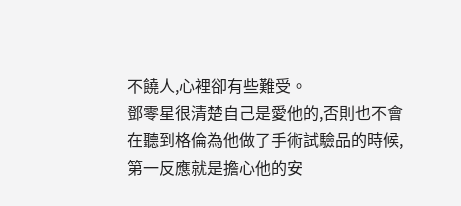不饒人,心裡卻有些難受。
鄧零星很清楚自己是愛他的,否則也不會在聽到格倫為他做了手術試驗品的時候,第一反應就是擔心他的安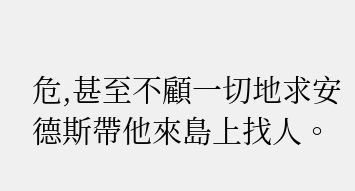危,甚至不顧一切地求安德斯帶他來島上找人。